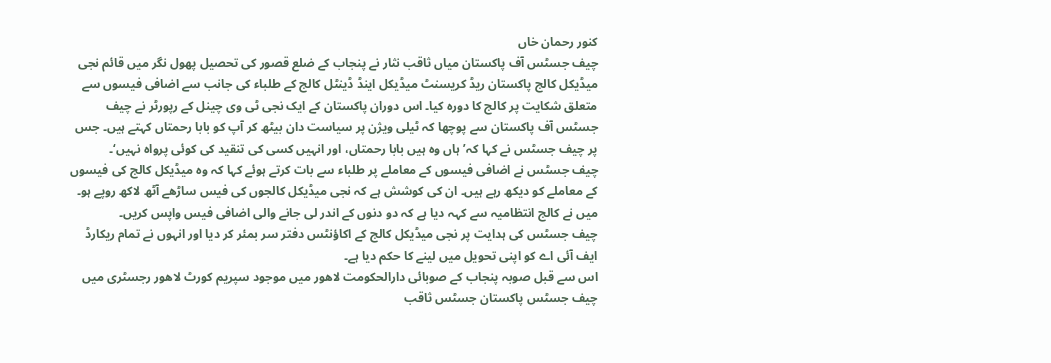کنور رحمان خاں
چیف جسٹس آف پاکستان میاں ثاقب نثار نے پنجاب کے ضلع قصور کی تحصیل پھول نگر میں قائم نجی میڈیکل کالج پاکستان ریڈ کریسنٹ میڈیکل اینڈ ڈینٹل کالج کے طلباء کی جانب سے اضافی فیسوں سے متعلق شکایت پر کالج کا دورہ کیا۔ اس دوران پاکستان کے ایک نجی ٹی وی چینل کے رپورٹر نے چیف جسٹس آف پاکستان سے پوچھا کہ ٹیلی ویژن پر سیاست دان بیٹھ کر آپ کو بابا رحمتاں کہتے ہیں۔ جس پر چیف جسٹس نے کہا کہ’ ہاں وہ ہیں بابا رحمتاں، اور انہیں کسی کی تنقید کی کوئی پرواہ نہیں‘۔
چیف جسٹس نے اضافی فیسوں کے معاملے پر طلباء سے بات کرتے ہوئے کہا کہ وہ میڈیکل کالج کی فیسوں کے معاملے کو دیکھ رہے ہیں۔ ان کی کوشش ہے کہ نجی میڈیکل کالجوں کی فیس ساڑھے آٹھ لاکھ روپے ہو۔ میں نے کالج انتظامیہ سے کہہ دیا ہے کہ دو دنوں کے اندر لی جانے والی اضافی فیس واپس کریں۔
چیف جسٹس کی ہدایت پر نجی میڈیکل کالج کے اکاؤنٹس دفتر سر بمئر کر دیا اور انہوں نے تمام ریکارڈ ایف آئی اے کو اپنی تحويل میں لینے کا حکم دیا ہے۔
اس سے قبل صوبہ پنجاب کے صوبائی دارالحکومت لاهور میں موجود سپریم کورٹ لاهور رجسٹری میں چیف جسٹس پاکستان جسٹس ثاقب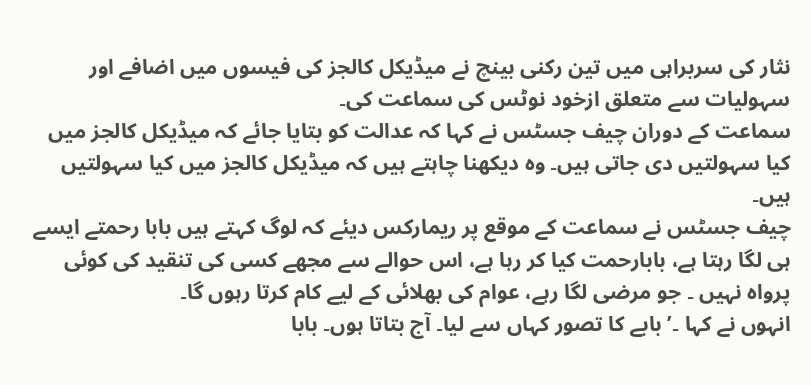نثار کی سربراہی میں تین رکنی بینچ نے میڈیکل کالجز کی فیسوں میں اضافے اور سہولیات سے متعلق ازخود نوٹس کی سماعت کی۔
سماعت کے دوران چیف جسٹس نے کہا کہ عدالت کو بتایا جائے کہ میڈیکل کالجز میں کیا سہولتیں دی جاتی ہیں۔ وہ دیکھنا چاہتے ہیں کہ میڈیکل کالجز میں کیا سہولتیں ہیں۔
چیف جسٹس نے سماعت کے موقع پر ریمارکس دیئے کہ لوگ کہتے ہیں بابا رحمتے ایسے ہی لگا رہتا ہے، بابارحمت کیا کر رہا ہے، اس حوالے سے مجھے کسی کی تنقید کی کوئی پرواہ نہیں ۔ جو مرضی لگا رہے، عوام کی بھلائی کے لیے کام کرتا رہوں گا۔
انہوں نے کہا ۔’ بابے کا تصور کہاں سے لیا۔ آج بتاتا ہوں۔ بابا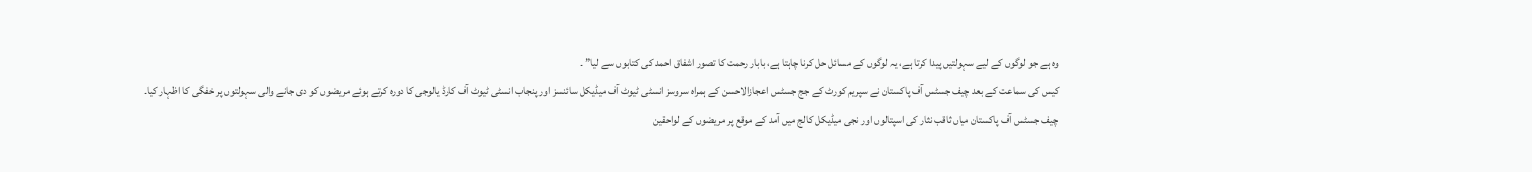وہ ہے جو لوگوں کے لیے سہولتیں پیدا کرتا ہے، یہ لوگوں کے مسائل حل کرنا چاہتا ہے، بابار رحمت کا تصور اشفاق احمد کی کتابوں سے لیا” ۔
کیس کی سماعت کے بعد چیف جسٹس آف پاکستان نے سپریم کورٹ کے جج جسٹس اعجازالاحسن کے ہمراہ سروسز انسٹی ٹیوٹ آف میڈیکل سائنسز اور پنجاب انسٹی ٹیوٹ آف کارڈ یالوجی کا دورہ کرتے ہوئے مریضوں کو دی جانے والی سہولتوں پر خفگی کا اظہار کیا۔
چیف جسٹس آف پاکستان میاں ثاقب نثار کی اسپتالوں اور نجی میڈیکل کالج میں آمد کے موقع پر مریضوں کے لواحقین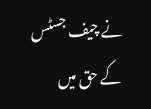نے چیف جسٹس کے حق میں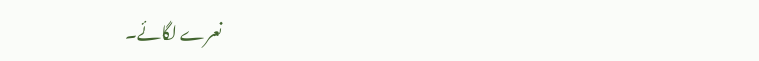نعرے لگائے۔